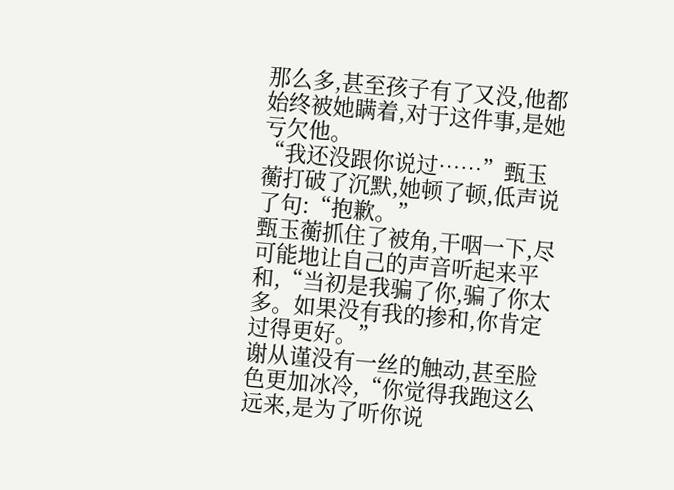那么多,甚至孩子有了又没,他都始终被她瞒着,对于这件事,是她亏欠他。
“我还没跟你说过……”甄玉蘅打破了沉默,她顿了顿,低声说了句:“抱歉。”
甄玉蘅抓住了被角,干咽一下,尽可能地让自己的声音听起来平和,“当初是我骗了你,骗了你太多。如果没有我的掺和,你肯定过得更好。”
谢从谨没有一丝的触动,甚至脸色更加冰冷,“你觉得我跑这么远来,是为了听你说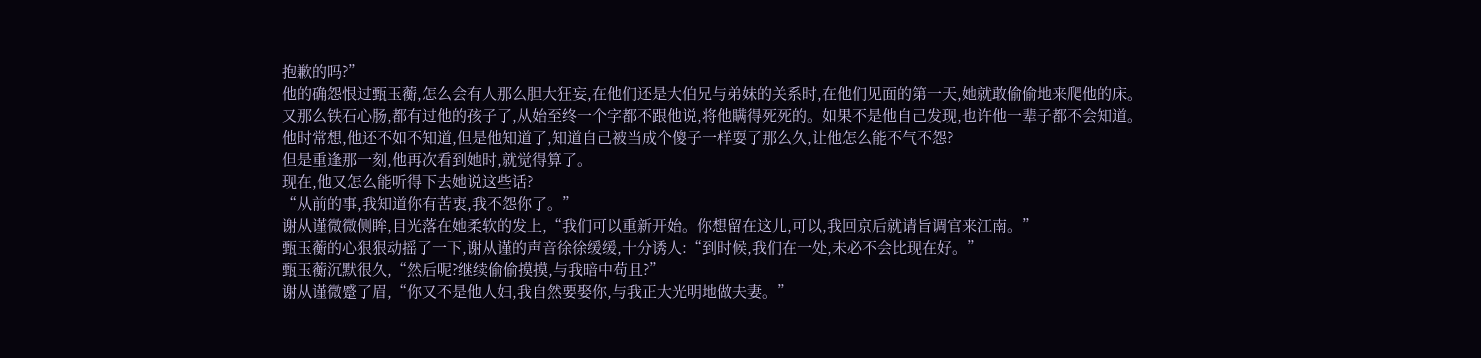抱歉的吗?”
他的确怨恨过甄玉蘅,怎么会有人那么胆大狂妄,在他们还是大伯兄与弟妹的关系时,在他们见面的第一天,她就敢偷偷地来爬他的床。
又那么铁石心肠,都有过他的孩子了,从始至终一个字都不跟他说,将他瞒得死死的。如果不是他自己发现,也许他一辈子都不会知道。
他时常想,他还不如不知道,但是他知道了,知道自己被当成个傻子一样耍了那么久,让他怎么能不气不怨?
但是重逢那一刻,他再次看到她时,就觉得算了。
现在,他又怎么能听得下去她说这些话?
“从前的事,我知道你有苦衷,我不怨你了。”
谢从谨微微侧眸,目光落在她柔软的发上,“我们可以重新开始。你想留在这儿,可以,我回京后就请旨调官来江南。”
甄玉蘅的心狠狠动摇了一下,谢从谨的声音徐徐缓缓,十分诱人:“到时候,我们在一处,未必不会比现在好。”
甄玉蘅沉默很久,“然后呢?继续偷偷摸摸,与我暗中苟且?”
谢从谨微蹙了眉,“你又不是他人妇,我自然要娶你,与我正大光明地做夫妻。”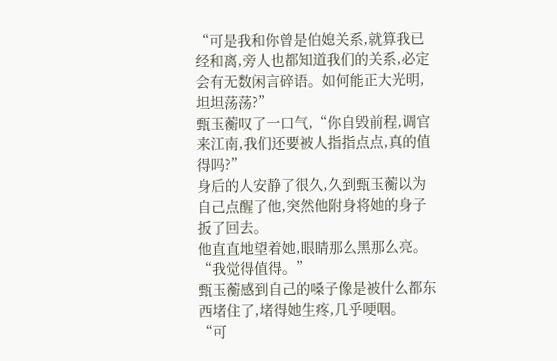“可是我和你曾是伯媳关系,就算我已经和离,旁人也都知道我们的关系,必定会有无数闲言碎语。如何能正大光明,坦坦荡荡?”
甄玉蘅叹了一口气,“你自毁前程,调官来江南,我们还要被人指指点点,真的值得吗?”
身后的人安静了很久,久到甄玉蘅以为自己点醒了他,突然他附身将她的身子扳了回去。
他直直地望着她,眼睛那么黑那么亮。
“我觉得值得。”
甄玉蘅感到自己的嗓子像是被什么都东西堵住了,堵得她生疼,几乎哽咽。
“可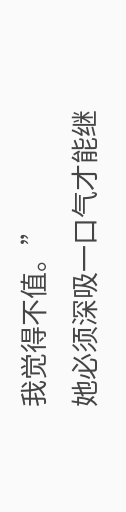我觉得不值。”
她必须深吸一口气才能继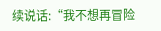续说话:“我不想再冒险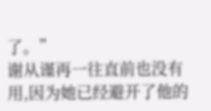了。”
谢从谨再一往直前也没有用,因为她已经避开了他的